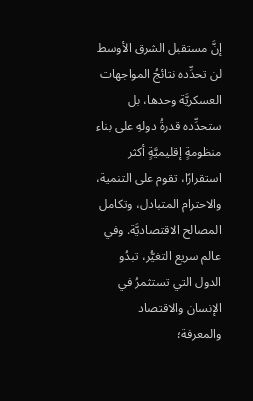إنَّ مستقبل الشرق الأوسط لن تحدِّده نتائجُ المواجهات العسكريَّة وحدها، بل ستحدِّده قدرةُ دولهِ على بناء منظومةٍ إقليميَّةٍ أكثر استقرارًا، تقوم على التنمية، والاحترام المتبادل، وتكامل المصالح الاقتصاديَّة. وفي عالم سريع التغيُّر، تبدُو الدول التي تستثمرُ في الإنسان والاقتصاد والمعرفة؛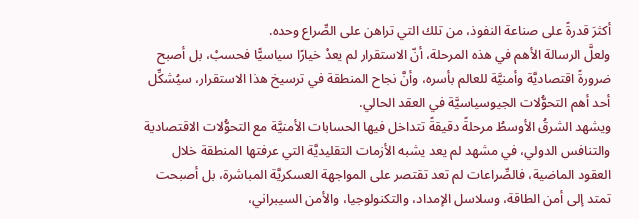أكثرَ قدرةً على صناعة النفوذ، من تلك التي تراهن على الصِّراع وحده.
ولعلَّ الرسالة الأهم في هذه المرحلة، أنّ الاستقرار لم يعدْ خيارًا سياسيًّا فحسبْ، بل أصبح ضرورةً اقتصاديَّة وأمنيَّة للعالم بأسره، وأنَّ نجاح المنطقة في ترسيخ هذا الاستقرار، سيُشكِّل أحد أهم التحوُّلات الجيوسياسيَّة في العقد الحالي.
ويشهد الشرقُ الأوسطُ مرحلةً دقيقةً تتداخل فيها الحسابات الأمنيَّة مع التحوُّلات الاقتصادية والتنافس الدولي، في مشهد لم يعد يشبه الأزمات التقليديَّة التي عرفتها المنطقة خلال العقود الماضية، فالصِّراعات لم تعد تقتصر على المواجهة العسكريَّة المباشرة، بل أصبحت تمتد إلى أمن الطاقة، وسلاسل الإمداد، والتكنولوجيا، والأمن السيبراني،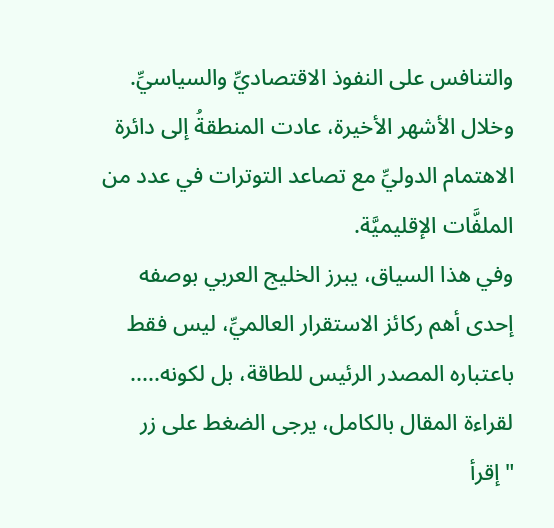والتنافس على النفوذ الاقتصاديِّ والسياسيِّ.
وخلال الأشهر الأخيرة، عادت المنطقةُ إلى دائرة الاهتمام الدوليِّ مع تصاعد التوترات في عدد من الملفَّات الإقليميَّة.
وفي هذا السياق، يبرز الخليج العربي بوصفه إحدى أهم ركائز الاستقرار العالميِّ، ليس فقط باعتباره المصدر الرئيس للطاقة، بل لكونه.....
لقراءة المقال بالكامل، يرجى الضغط على زر "إقرأ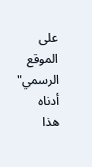على الموقع الرسمي" أدناه
هذا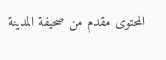المحتوى مقدم من صحيفة المدينة